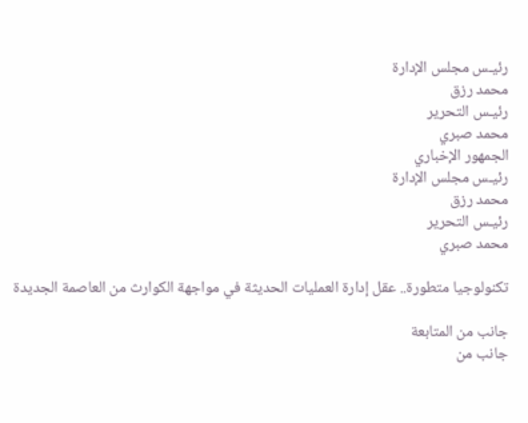رئيـس مجلس الإدارة
محمد رزق
رئيـس التحرير
محمد صبري
الجمهور الإخباري
رئيـس مجلس الإدارة
محمد رزق
رئيـس التحرير
محمد صبري

تكنولوجيا متطورة.. عقل إدارة العمليات الحديثة في مواجهة الكوارث من العاصمة الجديدة

جانب من المتابعة
جانب من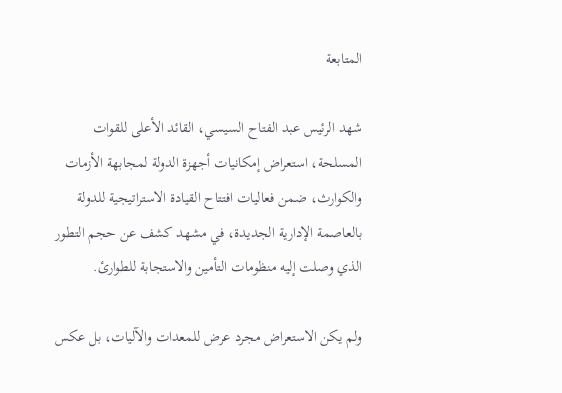المتابعة

شهد الرئيس عبد الفتاح السيسي، القائد الأعلى للقوات المسلحة، استعراض إمكانيات أجهزة الدولة لمجابهة الأزمات والكوارث، ضمن فعاليات افتتاح القيادة الاستراتيجية للدولة بالعاصمة الإدارية الجديدة، في مشهد كشف عن حجم التطور الذي وصلت إليه منظومات التأمين والاستجابة للطوارئ.

ولم يكن الاستعراض مجرد عرض للمعدات والآليات، بل عكس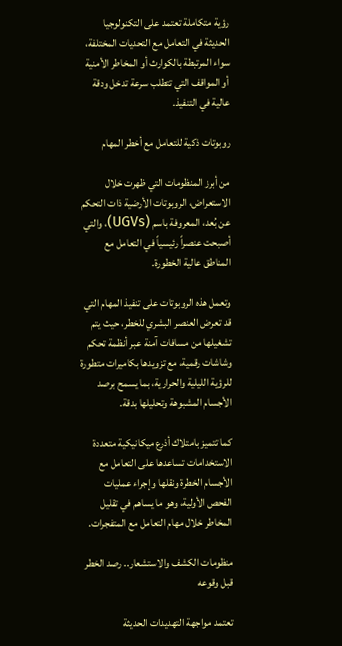رؤية متكاملة تعتمد على التكنولوجيا الحديثة في التعامل مع التحديات المختلفة، سواء المرتبطة بالكوارث أو المخاطر الأمنية أو المواقف التي تتطلب سرعة تدخل ودقة عالية في التنفيذ.

روبوتات ذكية للتعامل مع أخطر المهام

من أبرز المنظومات التي ظهرت خلال الاستعراض، الروبوتات الأرضية ذات التحكم عن بُعد، المعروفة باسم (UGVs)، والتي أصبحت عنصراً رئيسياً في التعامل مع المناطق عالية الخطورة.

وتعمل هذه الروبوتات على تنفيذ المهام التي قد تعرض العنصر البشري للخطر، حيث يتم تشغيلها من مسافات آمنة عبر أنظمة تحكم وشاشات رقمية، مع تزويدها بكاميرات متطورة للرؤية الليلية والحرارية، بما يسمح برصد الأجسام المشبوهة وتحليلها بدقة.

كما تتميز بامتلاك أذرع ميكانيكية متعددة الاستخدامات تساعدها على التعامل مع الأجسام الخطرة ونقلها وإجراء عمليات الفحص الأولية، وهو ما يساهم في تقليل المخاطر خلال مهام التعامل مع المتفجرات.

منظومات الكشف والاستشعار.. رصد الخطر قبل وقوعه

تعتمد مواجهة التهديدات الحديثة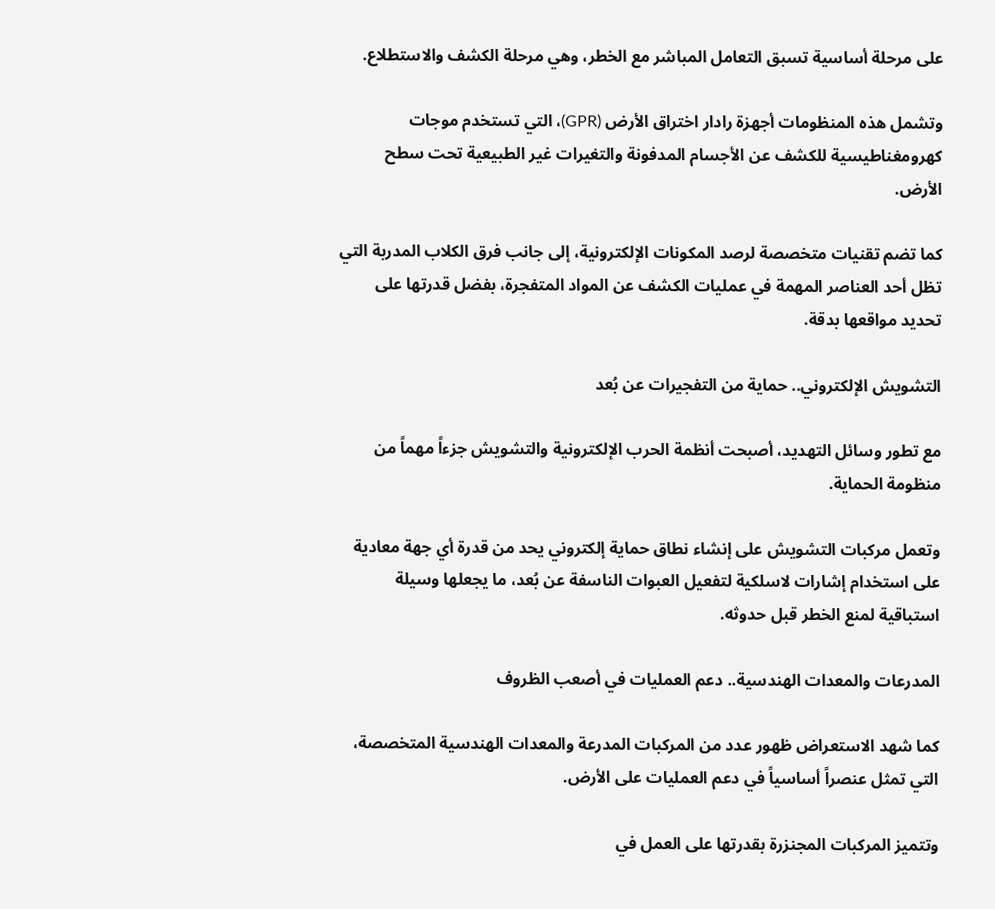على مرحلة أساسية تسبق التعامل المباشر مع الخطر، وهي مرحلة الكشف والاستطلاع.

وتشمل هذه المنظومات أجهزة رادار اختراق الأرض (GPR)، التي تستخدم موجات كهرومغناطيسية للكشف عن الأجسام المدفونة والتغيرات غير الطبيعية تحت سطح الأرض.

كما تضم تقنيات متخصصة لرصد المكونات الإلكترونية، إلى جانب فرق الكلاب المدربة التي تظل أحد العناصر المهمة في عمليات الكشف عن المواد المتفجرة، بفضل قدرتها على تحديد مواقعها بدقة.

التشويش الإلكتروني.. حماية من التفجيرات عن بُعد

مع تطور وسائل التهديد، أصبحت أنظمة الحرب الإلكترونية والتشويش جزءاً مهماً من منظومة الحماية.

وتعمل مركبات التشويش على إنشاء نطاق حماية إلكتروني يحد من قدرة أي جهة معادية على استخدام إشارات لاسلكية لتفعيل العبوات الناسفة عن بُعد، ما يجعلها وسيلة استباقية لمنع الخطر قبل حدوثه.

المدرعات والمعدات الهندسية.. دعم العمليات في أصعب الظروف

كما شهد الاستعراض ظهور عدد من المركبات المدرعة والمعدات الهندسية المتخصصة، التي تمثل عنصراً أساسياً في دعم العمليات على الأرض.

وتتميز المركبات المجنزرة بقدرتها على العمل في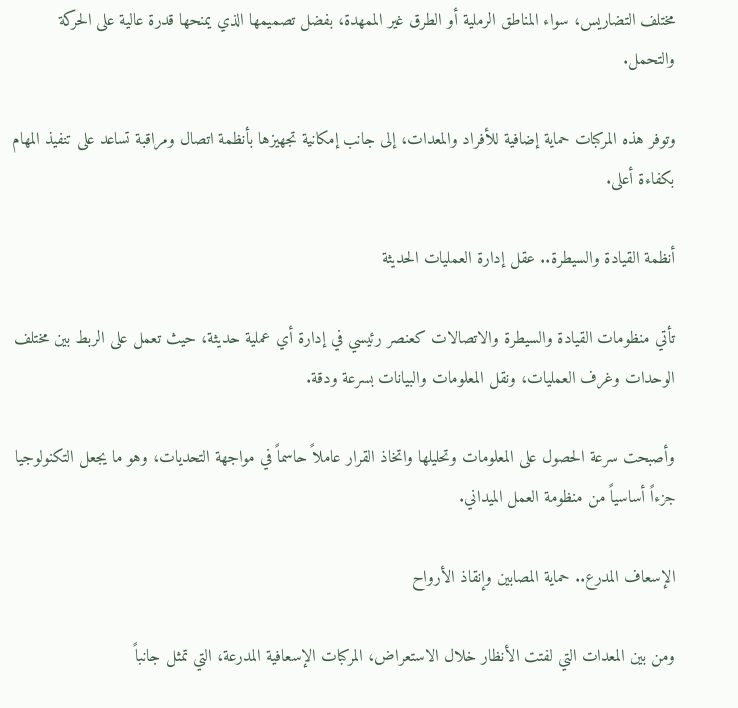مختلف التضاريس، سواء المناطق الرملية أو الطرق غير الممهدة، بفضل تصميمها الذي يمنحها قدرة عالية على الحركة والتحمل.

وتوفر هذه المركبات حماية إضافية للأفراد والمعدات، إلى جانب إمكانية تجهيزها بأنظمة اتصال ومراقبة تساعد على تنفيذ المهام بكفاءة أعلى.

أنظمة القيادة والسيطرة.. عقل إدارة العمليات الحديثة

تأتي منظومات القيادة والسيطرة والاتصالات كعنصر رئيسي في إدارة أي عملية حديثة، حيث تعمل على الربط بين مختلف الوحدات وغرف العمليات، ونقل المعلومات والبيانات بسرعة ودقة.

وأصبحت سرعة الحصول على المعلومات وتحليلها واتخاذ القرار عاملاً حاسماً في مواجهة التحديات، وهو ما يجعل التكنولوجيا جزءاً أساسياً من منظومة العمل الميداني.

الإسعاف المدرع.. حماية المصابين وإنقاذ الأرواح

ومن بين المعدات التي لفتت الأنظار خلال الاستعراض، المركبات الإسعافية المدرعة، التي تمثل جانباً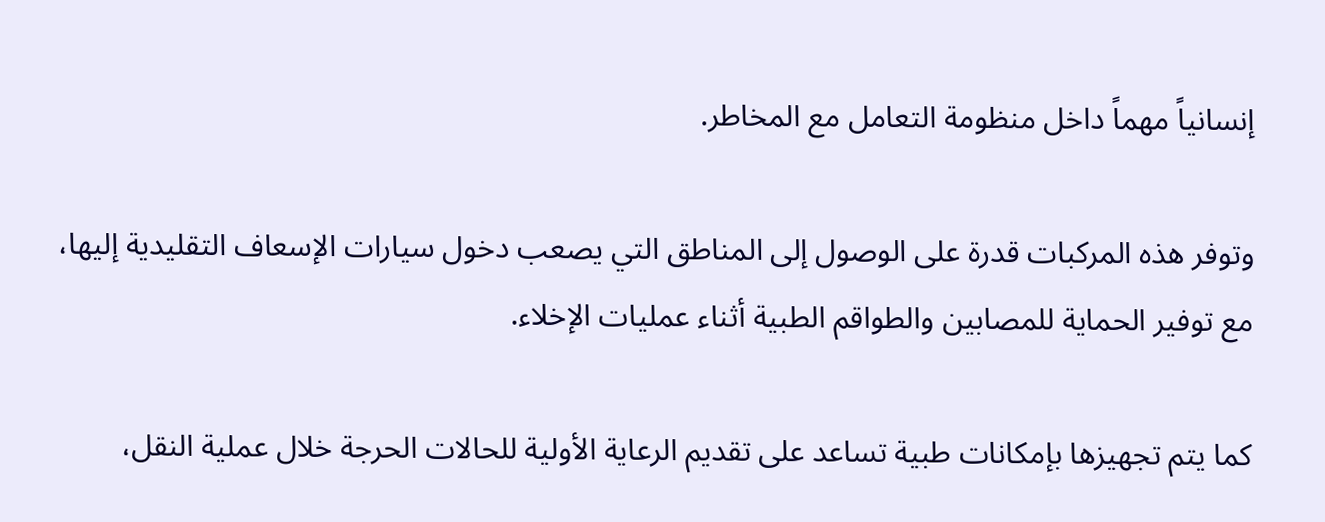إنسانياً مهماً داخل منظومة التعامل مع المخاطر.

وتوفر هذه المركبات قدرة على الوصول إلى المناطق التي يصعب دخول سيارات الإسعاف التقليدية إليها، مع توفير الحماية للمصابين والطواقم الطبية أثناء عمليات الإخلاء.

كما يتم تجهيزها بإمكانات طبية تساعد على تقديم الرعاية الأولية للحالات الحرجة خلال عملية النقل،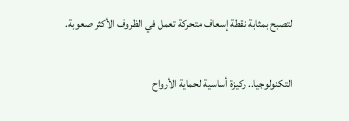لتصبح بمثابة نقطة إسعاف متحركة تعمل في الظروف الأكثر صعوبة.

التكنولوجيا.. ركيزة أساسية لحماية الأرواح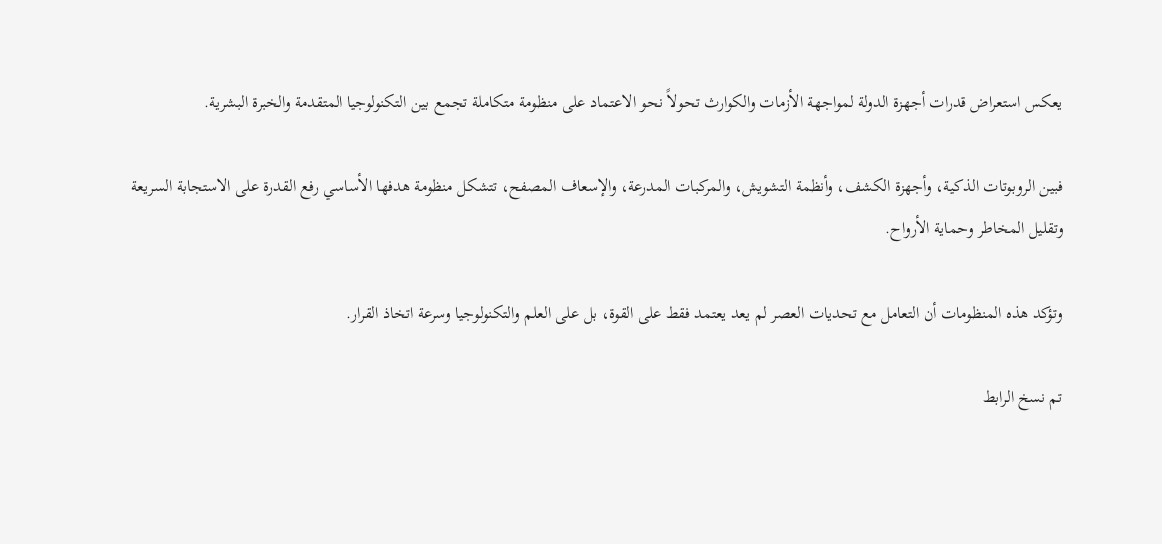يعكس استعراض قدرات أجهزة الدولة لمواجهة الأزمات والكوارث تحولاً نحو الاعتماد على منظومة متكاملة تجمع بين التكنولوجيا المتقدمة والخبرة البشرية.

فبين الروبوتات الذكية، وأجهزة الكشف، وأنظمة التشويش، والمركبات المدرعة، والإسعاف المصفح، تتشكل منظومة هدفها الأساسي رفع القدرة على الاستجابة السريعة وتقليل المخاطر وحماية الأرواح.

وتؤكد هذه المنظومات أن التعامل مع تحديات العصر لم يعد يعتمد فقط على القوة، بل على العلم والتكنولوجيا وسرعة اتخاذ القرار.

تم نسخ الرابط